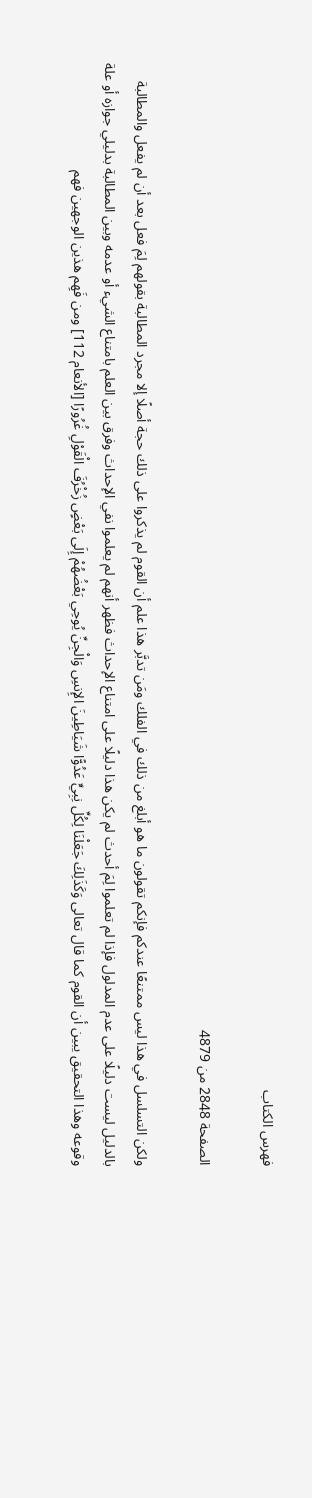فهرس الكتاب

الصفحة 2848 من 4879

ولكن التسلسل في هذا ليس ممتنعًا عندكم فإنكم تقولون ما هو أبلغ من ذلك في الفلك ومَن تدبَّر هذا علم أن القوم لم يذكروا على ذلك حجة أصلًا إلا مجرد المطالبة بقولهم لِمَ فعل بعد أن لم يفعل والمطالبة بالدليل ليست دليلًا على عدم المدلول فإذا لم تعلموا لِمَ أحدث لم يكن هذا دليلًا على امتناع الإحداث فظهر أنهم لم يعلموا نفي الإحداث وفرق بين العلم بامتناع الشيء أو عدمه وبين المطالبة بدليلي جوازه أو علة وقوعه وهذا التحقيق يبين أن القوم كما قال تعالى وَكَذَلِكَ جَعَلْنَا لِكُلِّ نِبِيٍّ عَدُوًّا شَيَاطِينَ الإِنسِ وَالْجِنِّ يُوحِي بَعْضُهُمْ إِلَى بَعْضٍ زُخْرُفَ الْقَوْلِ غُرُورًا [الأنعام 112] ومن فَهِم هذين الوجهين فهم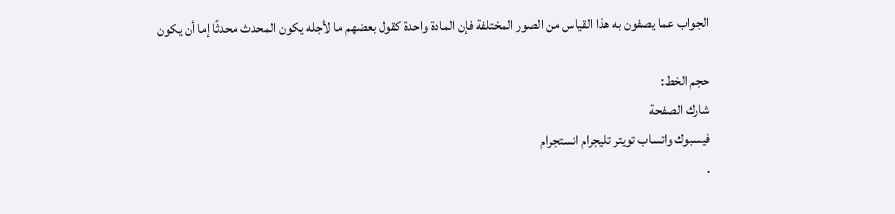الجواب عما يصفون به هذا القياس من الصور المختلفة فإن المادة واحدة كقول بعضهم ما لأجله يكون المحدث محدثًا إما أن يكون

حجم الخط:
شارك الصفحة
فيسبوك واتساب تويتر تليجرام انستجرام
.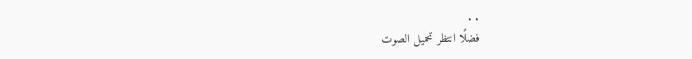. .
فضلًا انتظر تحميل الصوت